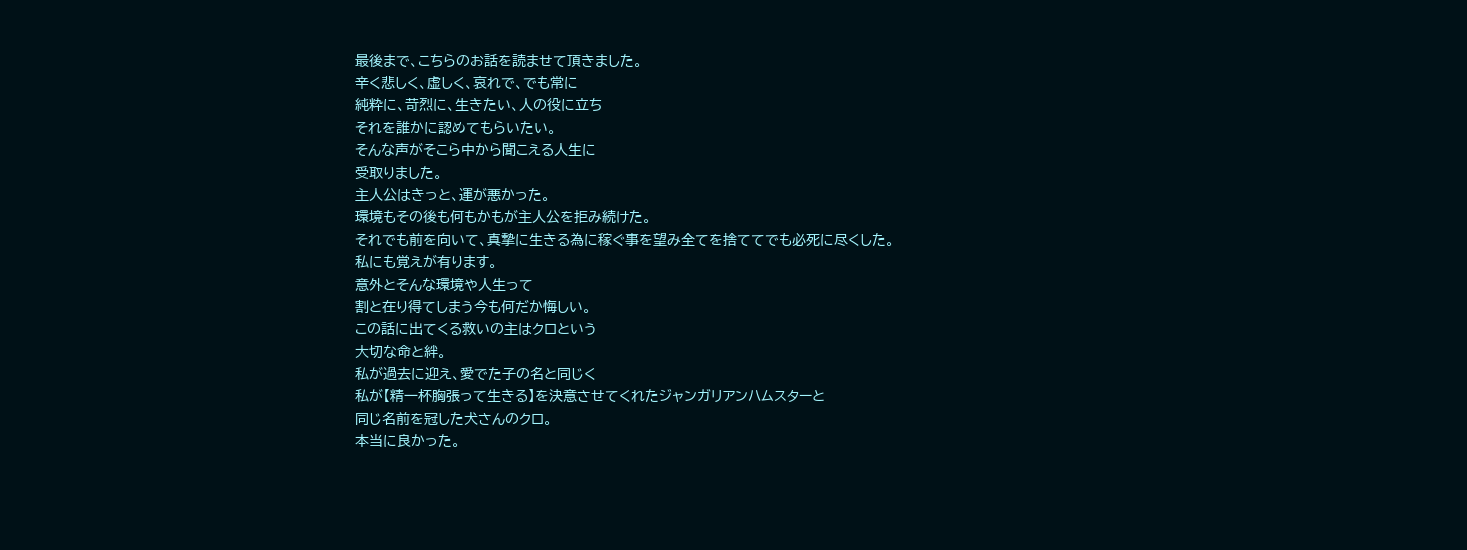最後まで、こちらのお話を読ませて頂きました。
辛く悲しく、虚しく、哀れで、でも常に
純粋に、苛烈に、生きたい、人の役に立ち
それを誰かに認めてもらいたい。
そんな声がそこら中から聞こえる人生に
受取りました。
主人公はきっと、運が悪かった。
環境もその後も何もかもが主人公を拒み続けた。
それでも前を向いて、真摯に生きる為に稼ぐ事を望み全てを捨ててでも必死に尽くした。
私にも覚えが有ります。
意外とそんな環境や人生って
割と在り得てしまう今も何だか悔しい。
この話に出てくる救いの主はクロという
大切な命と絆。
私が過去に迎え、愛でた子の名と同じく
私が【精一杯胸張って生きる】を決意させてくれたジャンガリアンハムスターと
同じ名前を冠した犬さんのクロ。
本当に良かった。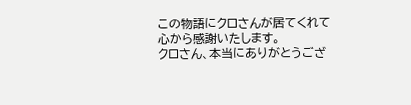この物語にクロさんが居てくれて
心から感謝いたします。
クロさん、本当にありがとうござ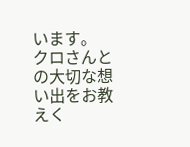います。
クロさんとの大切な想い出をお教えく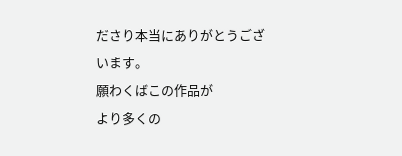ださり本当にありがとうございます。
願わくばこの作品が
より多くの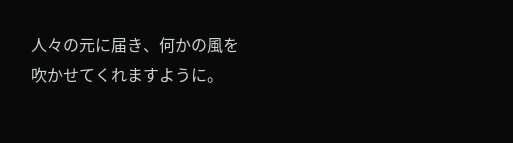人々の元に届き、何かの風を
吹かせてくれますように。